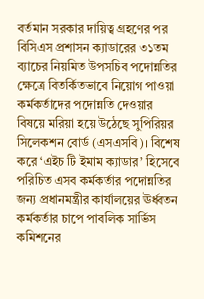বর্তমান সরকার দায়িত্ব গ্রহণের পর বিসিএস প্রশাসন ক্যাডারের ৩১তম ব্যাচের নিয়মিত উপসচিব পদোন্নতির ক্ষেত্রে বিতর্কিতভাবে নিয়োগ পাওয়া কর্মকর্তাদের পদোন্নতি দেওয়ার বিষয়ে মরিয়া হয়ে উঠেছে সুপিরিয়র সিলেকশন বোর্ড (এসএসবি)। বিশেষ করে ‘এইচ টি ইমাম ক্যাডার’ হিসেবে পরিচিত এসব কর্মকর্তার পদোন্নতির জন্য প্রধানমন্ত্রীর কার্যালয়ের ঊর্ধ্বতন কর্মকর্তার চাপে পাবলিক সার্ভিস কমিশনের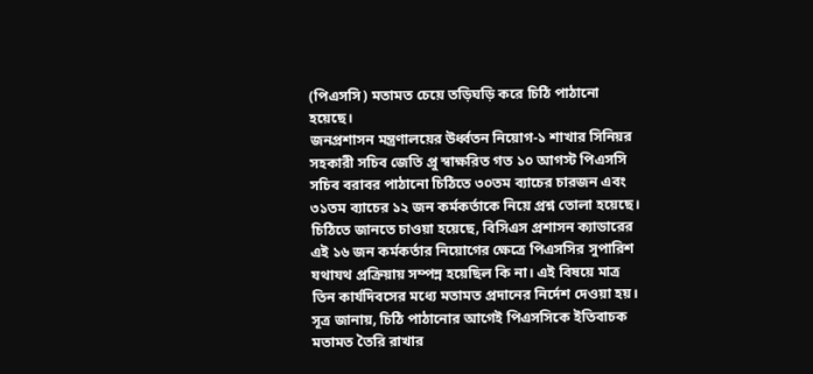(পিএসসি) মতামত চেয়ে তড়িঘড়ি করে চিঠি পাঠানো হয়েছে।
জনপ্রশাসন মন্ত্রণালয়ের উর্ধ্বতন নিয়োগ-১ শাখার সিনিয়র সহকারী সচিব জেতি প্রু স্বাক্ষরিত গত ১০ আগস্ট পিএসসি সচিব বরাবর পাঠানো চিঠিতে ৩০তম ব্যাচের চারজন এবং ৩১তম ব্যাচের ১২ জন কর্মকর্তাকে নিয়ে প্রশ্ন তোলা হয়েছে। চিঠিতে জানতে চাওয়া হয়েছে, বিসিএস প্রশাসন ক্যাডারের এই ১৬ জন কর্মকর্তার নিয়োগের ক্ষেত্রে পিএসসির সুপারিশ যথাযথ প্রক্রিয়ায় সম্পন্ন হয়েছিল কি না। এই বিষয়ে মাত্র তিন কার্যদিবসের মধ্যে মতামত প্রদানের নির্দেশ দেওয়া হয়। সূত্র জানায়, চিঠি পাঠানোর আগেই পিএসসিকে ইতিবাচক মতামত তৈরি রাখার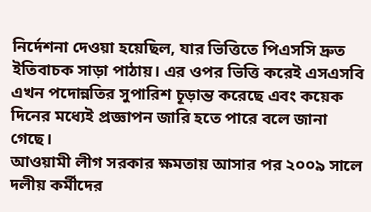নির্দেশনা দেওয়া হয়েছিল, যার ভিত্তিতে পিএসসি দ্রুত ইতিবাচক সাড়া পাঠায়। এর ওপর ভিত্তি করেই এসএসবি এখন পদোন্নতির সুপারিশ চূড়ান্ত করেছে এবং কয়েক দিনের মধ্যেই প্রজ্ঞাপন জারি হতে পারে বলে জানা গেছে।
আওয়ামী লীগ সরকার ক্ষমতায় আসার পর ২০০৯ সালে দলীয় কর্মীদের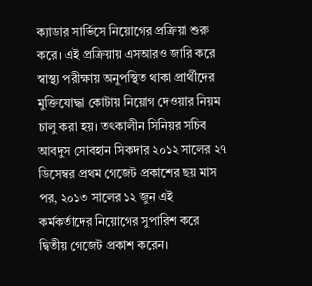ক্যাডার সার্ভিসে নিয়োগের প্রক্রিয়া শুরু করে। এই প্রক্রিয়ায় এসআরও জারি করে স্বাস্থ্য পরীক্ষায় অনুপস্থিত থাকা প্রার্থীদের মুক্তিযোদ্ধা কোটায় নিয়োগ দেওয়ার নিয়ম চালু করা হয়। তৎকালীন সিনিয়র সচিব আবদুস সোবহান সিকদার ২০১২ সালের ২৭ ডিসেম্বর প্রথম গেজেট প্রকাশের ছয় মাস পর, ২০১৩ সালের ১২ জুন এই কর্মকর্তাদের নিয়োগের সুপারিশ করে দ্বিতীয় গেজেট প্রকাশ করেন।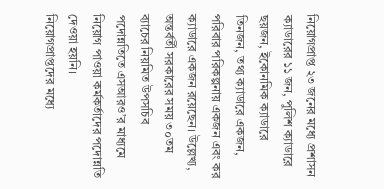নিয়োগপ্রাপ্ত ২৩ জনের মধ্যে প্রশাসন ক্যাডারের ১১ জন, পুলিশ ক্যাডারে ছয়জন, ইকোনমিক ক্যাডারে তিনজন, তথ্য ক্যাডারে একজন, পরিবার পরিকল্পনায় একজন এবং কর ক্যাডারে একজন রয়েছেন। উল্লেখ্য, অন্তর্বর্তী সরকারের সময় ৩০তম ব্যাচের নিয়মিত উপসচিব পদোন্নতিতে এসআরও’র মাধ্যমে নিয়োগ পাওয়া কর্মকর্তাদের পদোন্নতি দেওয়া হয়নি।
নিয়োগপ্রাপ্তদের মধ্যে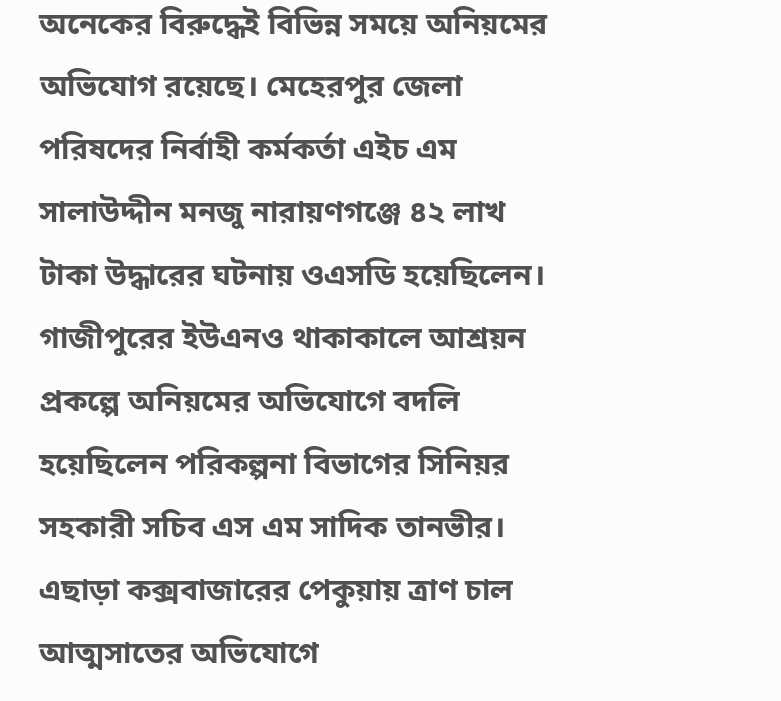অনেকের বিরুদ্ধেই বিভিন্ন সময়ে অনিয়মের অভিযোগ রয়েছে। মেহেরপুর জেলা পরিষদের নির্বাহী কর্মকর্তা এইচ এম সালাউদ্দীন মনজু নারায়ণগঞ্জে ৪২ লাখ টাকা উদ্ধারের ঘটনায় ওএসডি হয়েছিলেন। গাজীপুরের ইউএনও থাকাকালে আশ্রয়ন প্রকল্পে অনিয়মের অভিযোগে বদলি হয়েছিলেন পরিকল্পনা বিভাগের সিনিয়র সহকারী সচিব এস এম সাদিক তানভীর। এছাড়া কক্সবাজারের পেকুয়ায় ত্রাণ চাল আত্মসাতের অভিযোগে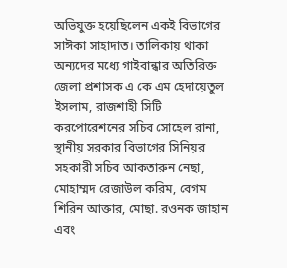অভিযুক্ত হয়েছিলেন একই বিভাগের সাঈকা সাহাদাত। তালিকায় থাকা অন্যদের মধ্যে গাইবান্ধার অতিরিক্ত জেলা প্রশাসক এ কে এম হেদায়েতুল ইসলাম, রাজশাহী সিটি করপোরেশনের সচিব সোহেল রানা, স্থানীয় সরকার বিভাগের সিনিয়র সহকারী সচিব আকতারুন নেছা, মোহাম্মদ রেজাউল করিম, বেগম শিরিন আক্তার, মোছা. রওনক জাহান এবং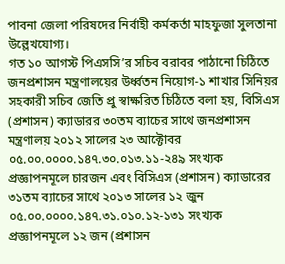পাবনা জেলা পরিষদের নির্বাহী কর্মকর্তা মাহফুজা সুলতানা উল্লেখযোগ্য।
গত ১০ আগস্ট পিএসসি’র সচিব বরাবর পাঠানো চিঠিতে জনপ্রশাসন মন্ত্রণালয়ের উর্ধ্বতন নিয়োগ-১ শাখার সিনিয়র সহকারী সচিব জেতি প্রু স্বাক্ষরিত চিঠিতে বলা হয়, বিসিএস (প্রশাসন) ক্যাডারর ৩০তম ব্যাচের সাথে জনপ্রশাসন মন্ত্রণালয় ২০১২ সালের ২৩ আক্টোবর ০৫.০০.০০০০.১৪৭.৩০.০১৩.১১-২৪৯ সংখ্যক প্রজ্ঞাপনমূলে চারজন এবং বিসিএস (প্রশাসন) ক্যাডারের ৩১তম ব্যাচের সাথে ২০১৩ সালের ১২ জুন ০৫.০০.০০০০.১৪৭.৩১.০১০.১২-১৩১ সংখ্যক প্রজ্ঞাপনমূলে ১২ জন (প্রশাসন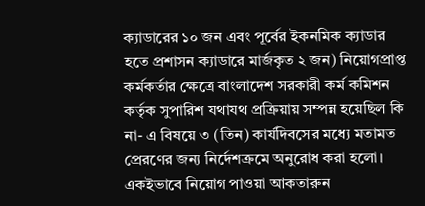ক্যাডারের ১০ জন এবং পূর্বের ইকনমিক ক্যাডার হতে প্রশাসন ক্যাডারে মার্জকৃত ২ জন) নিয়োগপ্রাপ্ত কর্মকর্তার ক্ষেত্রে বাংলাদেশ সরকারী কর্ম কমিশন কর্তৃক সুপারিশ যথাযথ প্রক্রিয়ায় সম্পন্ন হয়েছিল কি না- এ বিষয়ে ৩ (তিন) কার্যদিবসের মধ্যে মতামত প্রেরণের জন্য নির্দেশক্রমে অনুরোধ করা হলো।
একইভাবে নিয়োগ পাওয়া আকতারুন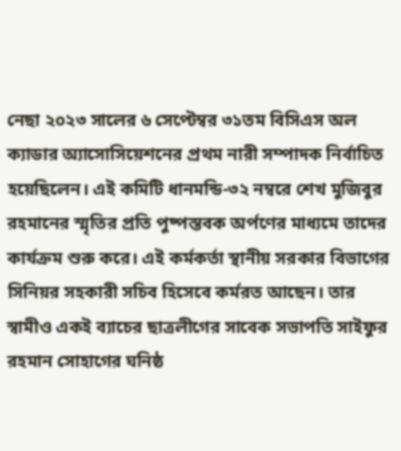নেছা ২০২৩ সালের ৬ সেপ্টেম্বর ৩১তম বিসিএস অল ক্যাডার অ্যাসোসিয়েশনের প্রথম নারী সম্পাদক নির্বাচিত হয়েছিলেন। এই কমিটি ধানমন্ডি-৩২ নম্বরে শেখ মুজিবুর রহমানের স্মৃতির প্রতি পুষ্পস্তবক অর্পণের মাধ্যমে তাদের কার্যক্রম শুরু করে। এই কর্মকর্তা স্থানীয় সরকার বিভাগের সিনিয়র সহকারী সচিব হিসেবে কর্মরত আছেন। তার স্বামীও একই ব্যাচের ছাত্রলীগের সাবেক সভাপতি সাইফুর রহমান সোহাগের ঘনিষ্ঠ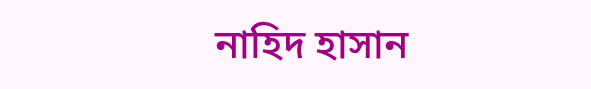নাহিদ হাসান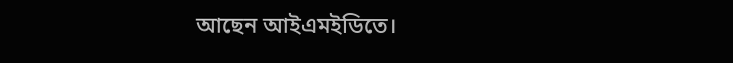আছেন আইএমইডিতে।